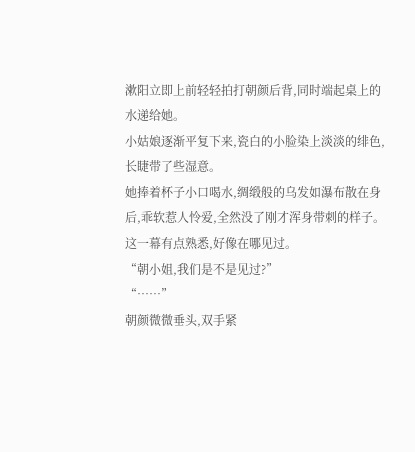漱阳立即上前轻轻拍打朝颜后背,同时端起桌上的水递给她。
小姑娘逐渐平复下来,瓷白的小脸染上淡淡的绯色,长睫带了些湿意。
她捧着杯子小口喝水,绸缎般的乌发如瀑布散在身后,乖软惹人怜爱,全然没了刚才浑身带刺的样子。
这一幕有点熟悉,好像在哪见过。
“朝小姐,我们是不是见过?”
“……”
朝颜微微垂头,双手紧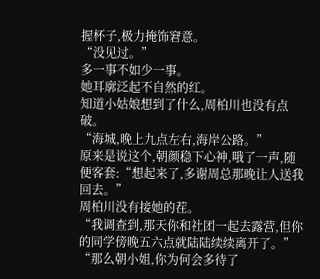握杯子,极力掩饰窘意。
“没见过。”
多一事不如少一事。
她耳廓泛起不自然的红。
知道小姑娘想到了什么,周柏川也没有点破。
“海城,晚上九点左右,海岸公路。”
原来是说这个,朝颜稳下心神,哦了一声,随便客套:“想起来了,多谢周总那晚让人送我回去。”
周柏川没有接她的茬。
“我调查到,那天你和社团一起去露营,但你的同学傍晚五六点就陆陆续续离开了。”
“那么朝小姐,你为何会多待了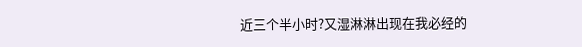近三个半小时?又湿淋淋出现在我必经的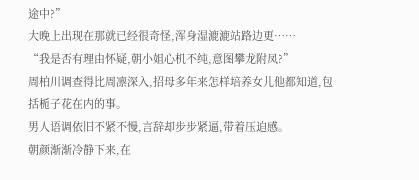途中?”
大晚上出现在那就已经很奇怪,浑身湿漉漉站路边更……
“我是否有理由怀疑,朝小姐心机不纯,意图攀龙附凤?”
周柏川调查得比周凛深入,招母多年来怎样培养女儿他都知道,包括栀子花在内的事。
男人语调依旧不紧不慢,言辞却步步紧逼,带着压迫感。
朝颜渐渐冷静下来,在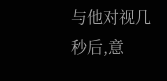与他对视几秒后,意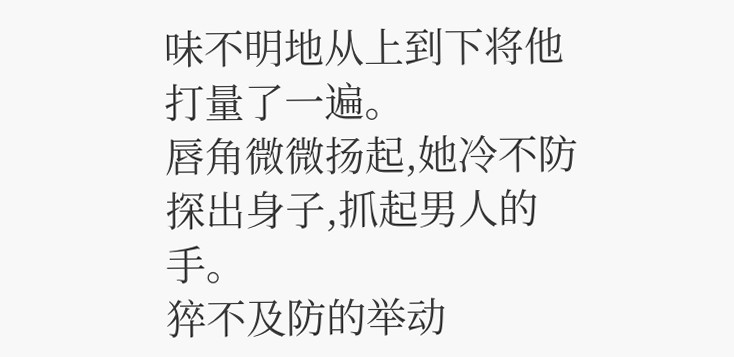味不明地从上到下将他打量了一遍。
唇角微微扬起,她冷不防探出身子,抓起男人的手。
猝不及防的举动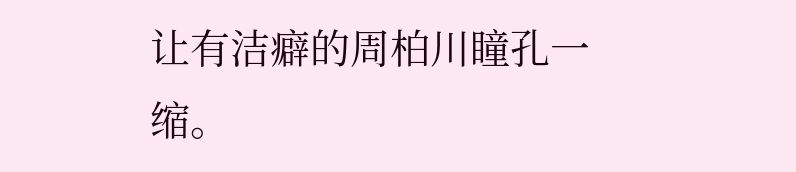让有洁癖的周柏川瞳孔一缩。